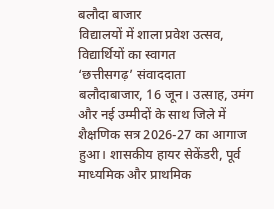बलौदा बाजार
विद्यालयों में शाला प्रवेश उत्सव, विद्यार्थियों का स्वागत
‘छत्तीसगढ़’ संवाददाता
बलौदाबाजार, 16 जून। उत्साह, उमंग और नई उम्मीदों के साथ जिले में शैक्षणिक सत्र 2026-27 का आगाज हुआ। शासकीय हायर सेकेंडरी, पूर्व माध्यमिक और प्राथमिक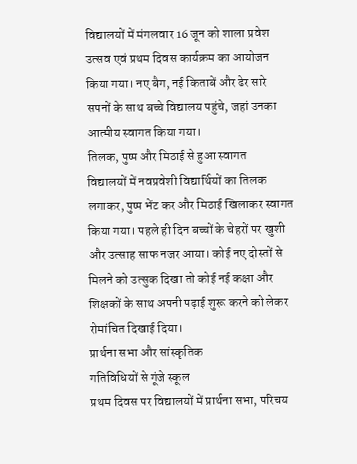विद्यालयों में मंगलवार 16 जून को शाला प्रवेश उत्सव एवं प्रथम दिवस कार्यक्रम का आयोजन किया गया। नए बैग, नई किताबें और ढेर सारे सपनों के साथ बच्चे विद्यालय पहुंचे, जहां उनका आत्मीय स्वागत किया गया।
तिलक, पुष्प और मिठाई से हुआ स्वागत
विद्यालयों में नवप्रवेशी विद्यार्थियों का तिलक लगाकर, पुष्प भेंट कर और मिठाई खिलाकर स्वागत किया गया। पहले ही दिन बच्चों के चेहरों पर खुशी और उत्साह साफ नजर आया। कोई नए दोस्तों से मिलने को उत्सुक दिखा तो कोई नई कक्षा और शिक्षकों के साथ अपनी पढ़ाई शुरू करने को लेकर रोमांचित दिखाई दिया।
प्रार्थना सभा और सांस्कृतिक
गतिविधियों से गूंजे स्कूल
प्रथम दिवस पर विद्यालयों में प्रार्थना सभा, परिचय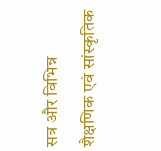सत्र और विभिन्न शैक्षणिक एवं सांस्कृतिक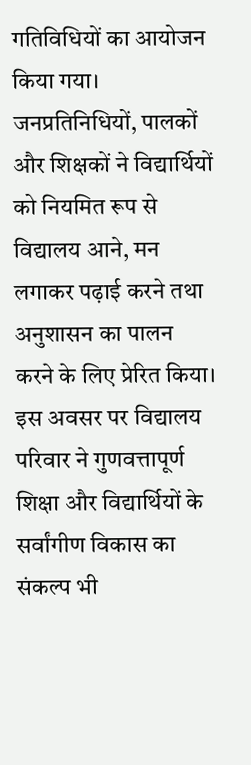गतिविधियों का आयोजन किया गया। जनप्रतिनिधियों, पालकों और शिक्षकों ने विद्यार्थियों को नियमित रूप से विद्यालय आने, मन लगाकर पढ़ाई करने तथा अनुशासन का पालन करने के लिए प्रेरित किया। इस अवसर पर विद्यालय परिवार ने गुणवत्तापूर्ण शिक्षा और विद्यार्थियों के सर्वांगीण विकास का संकल्प भी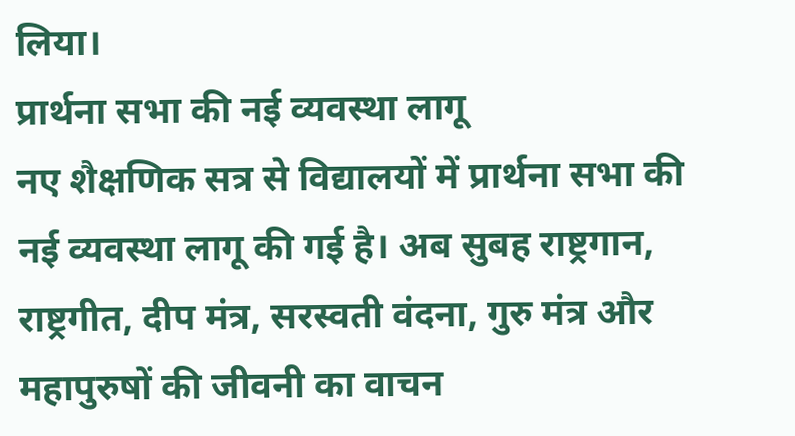लिया।
प्रार्थना सभा की नई व्यवस्था लागू
नए शैक्षणिक सत्र से विद्यालयों में प्रार्थना सभा की नई व्यवस्था लागू की गई है। अब सुबह राष्ट्रगान, राष्ट्रगीत, दीप मंत्र, सरस्वती वंदना, गुरु मंत्र और महापुरुषों की जीवनी का वाचन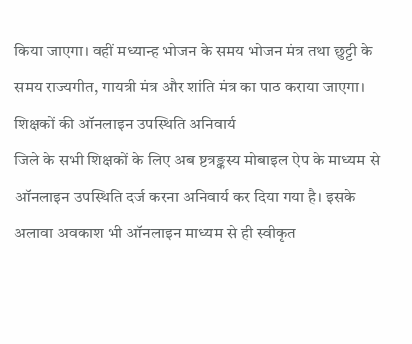किया जाएगा। वहीं मध्यान्ह भोजन के समय भोजन मंत्र तथा छुट्टी के समय राज्यगीत, गायत्री मंत्र और शांति मंत्र का पाठ कराया जाएगा।
शिक्षकों की ऑनलाइन उपस्थिति अनिवार्य
जिले के सभी शिक्षकों के लिए अब ष्टत्रङ्कस्य मोबाइल ऐप के माध्यम से ऑनलाइन उपस्थिति दर्ज करना अनिवार्य कर दिया गया है। इसके अलावा अवकाश भी ऑनलाइन माध्यम से ही स्वीकृत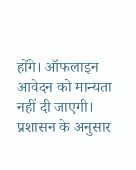होंगे। ऑफलाइन आवेदन को मान्यता नहीं दी जाएगी। प्रशासन के अनुसार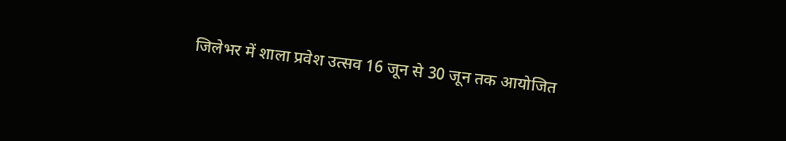जिलेभर में शाला प्रवेश उत्सव 16 जून से 30 जून तक आयोजित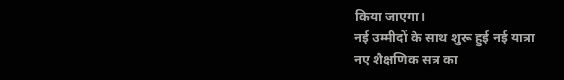किया जाएगा।
नई उम्मीदों के साथ शुरू हुई नई यात्रा
नए शैक्षणिक सत्र का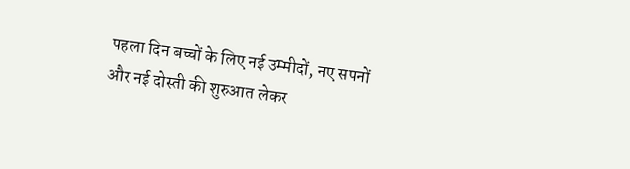पहला दिन बच्चों के लिए नई उम्मीदों, नए सपनों और नई दोस्ती की शुरुआत लेकर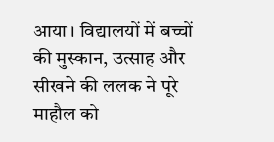आया। विद्यालयों में बच्चों की मुस्कान, उत्साह और सीखने की ललक ने पूरे माहौल को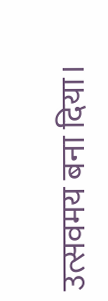उत्सवमय बना दिया।